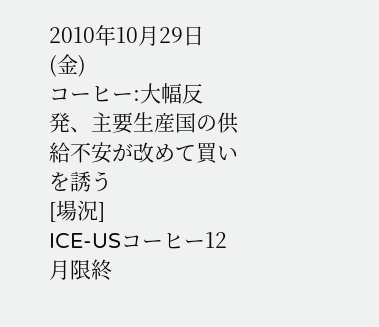2010年10月29日(金)
コーヒー:大幅反発、主要生産国の供給不安が改めて買いを誘う
[場況]
ICE-USコーヒー12月限終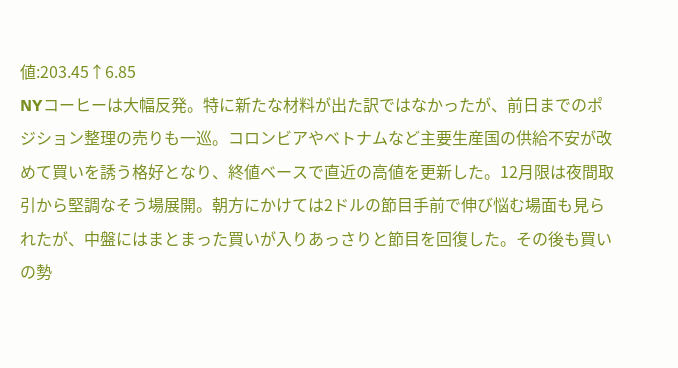値:203.45↑6.85
NYコーヒーは大幅反発。特に新たな材料が出た訳ではなかったが、前日までのポジション整理の売りも一巡。コロンビアやベトナムなど主要生産国の供給不安が改めて買いを誘う格好となり、終値ベースで直近の高値を更新した。12月限は夜間取引から堅調なそう場展開。朝方にかけては2ドルの節目手前で伸び悩む場面も見られたが、中盤にはまとまった買いが入りあっさりと節目を回復した。その後も買いの勢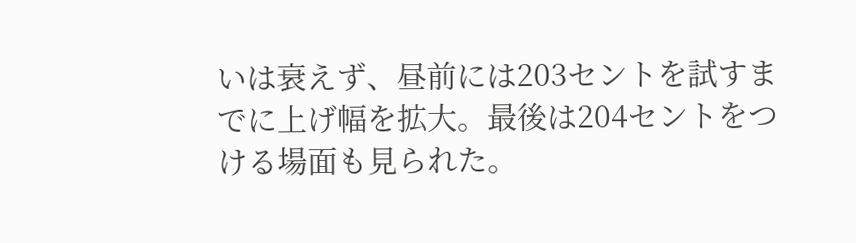いは衰えず、昼前には203セントを試すまでに上げ幅を拡大。最後は204セントをつける場面も見られた。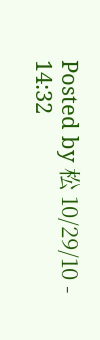Posted by 松 10/29/10 - 14:32